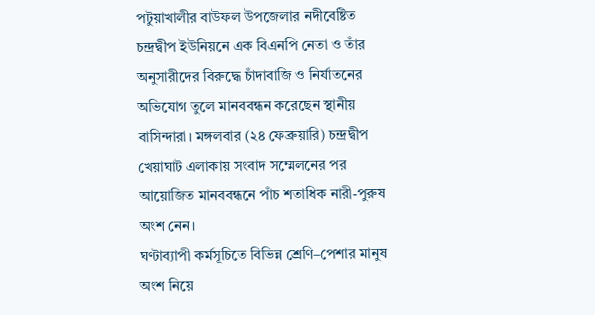পটুয়াখালীর বাউফল উপজেলার নদীবেষ্টিত চন্দ্রদ্বীপ ইউনিয়নে এক বিএনপি নেতা ও তাঁর অনুসারীদের বিরুদ্ধে চাঁদাবাজি ও নির্যাতনের অভিযোগ তুলে মানববন্ধন করেছেন স্থানীয় বাসিন্দারা। মঙ্গলবার (২৪ ফেব্রুয়ারি) চন্দ্রদ্বীপ খেয়াঘাট এলাকায় সংবাদ সম্মেলনের পর আয়োজিত মানববন্ধনে পাঁচ শতাধিক নারী-পুরুষ অংশ নেন।
ঘণ্টাব্যাপী কর্মসূচিতে বিভিন্ন শ্রেণি–পেশার মানুষ অংশ নিয়ে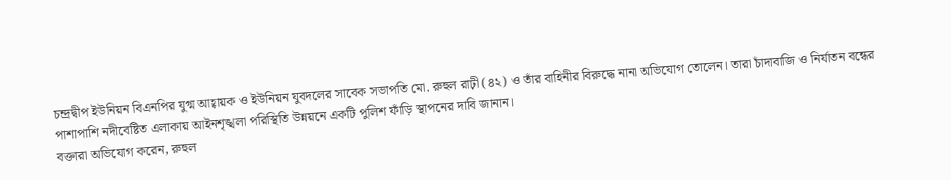চন্দ্রদ্বীপ ইউনিয়ন বিএনপির যুগ্ম আহ্বায়ক ও ইউনিয়ন যুবদলের সাবেক সভাপতি মো. রুহুল রাঢ়ী (৪২) ও তাঁর বাহিনীর বিরুদ্ধে নানা অভিযোগ তোলেন। তারা চাঁদাবাজি ও নির্যাতন বন্ধের পাশাপাশি নদীবেষ্টিত এলাকায় আইনশৃঙ্খলা পরিস্থিতি উন্নয়নে একটি পুলিশ ফাঁড়ি স্থাপনের দাবি জানান।
বক্তারা অভিযোগ করেন, রুহুল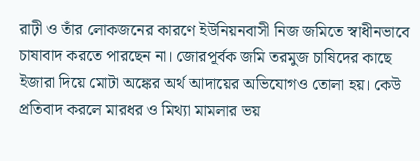রাঢ়ী ও তাঁর লোকজনের কারণে ইউনিয়নবাসী নিজ জমিতে স্বাধীনভাবে চাষাবাদ করতে পারছেন না। জোরপূর্বক জমি তরমুজ চাষিদের কাছে ইজারা দিয়ে মোটা অঙ্কের অর্থ আদায়ের অভিযোগও তোলা হয়। কেউ প্রতিবাদ করলে মারধর ও মিথ্যা মামলার ভয়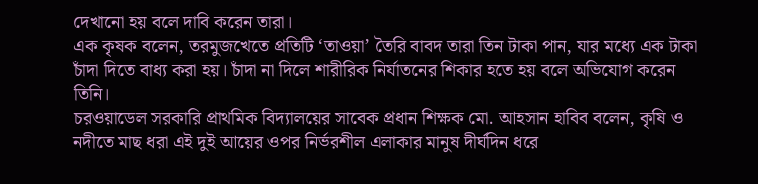দেখানো হয় বলে দাবি করেন তারা।
এক কৃষক বলেন, তরমুজখেতে প্রতিটি ‘তাওয়া’ তৈরি বাবদ তারা তিন টাকা পান, যার মধ্যে এক টাকা চাঁদা দিতে বাধ্য করা হয়। চাঁদা না দিলে শারীরিক নির্যাতনের শিকার হতে হয় বলে অভিযোগ করেন তিনি।
চরওয়াডেল সরকারি প্রাথমিক বিদ্যালয়ের সাবেক প্রধান শিক্ষক মো. আহসান হাবিব বলেন, কৃষি ও নদীতে মাছ ধরা এই দুই আয়ের ওপর নির্ভরশীল এলাকার মানুষ দীর্ঘদিন ধরে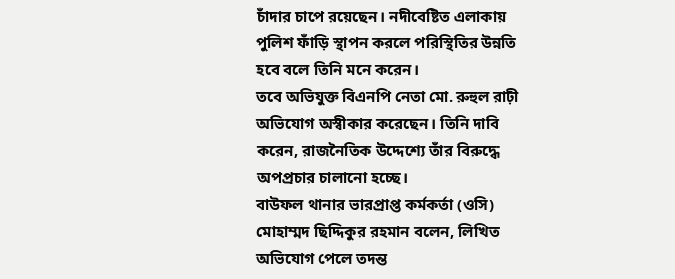চাঁদার চাপে রয়েছেন। নদীবেষ্টিত এলাকায় পুলিশ ফাঁড়ি স্থাপন করলে পরিস্থিতির উন্নতি হবে বলে তিনি মনে করেন।
তবে অভিযুক্ত বিএনপি নেতা মো. রুহুল রাঢ়ী অভিযোগ অস্বীকার করেছেন। তিনি দাবি করেন, রাজনৈতিক উদ্দেশ্যে তাঁর বিরুদ্ধে অপপ্রচার চালানো হচ্ছে।
বাউফল থানার ভারপ্রাপ্ত কর্মকর্তা (ওসি) মোহাম্মদ ছিদ্দিকুর রহমান বলেন, লিখিত অভিযোগ পেলে তদন্ত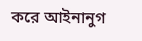করে আইনানুগ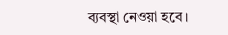ব্যবস্থা নেওয়া হবে।